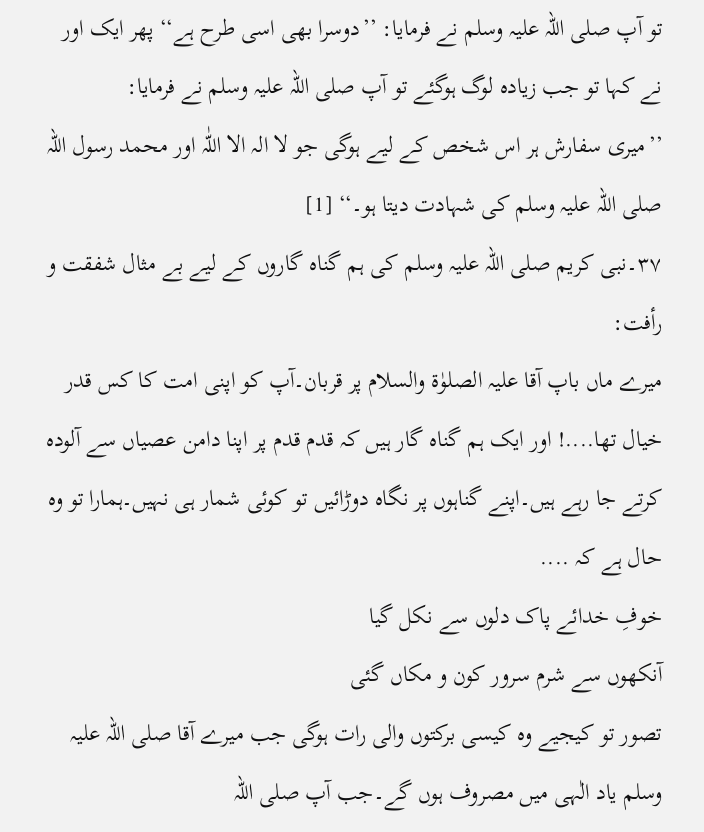تو آپ صلی اللہ علیہ وسلم نے فرمایا: ’’دوسرا بھی اسی طرح ہے‘‘ پھر ایک اور نے کہا تو جب زیادہ لوگ ہوگئے تو آپ صلی اللہ علیہ وسلم نے فرمایا:
’’میری سفارش ہر اس شخص کے لیے ہوگی جو لا الہ الا اللّٰہ اور محمد رسول اللہ صلی اللہ علیہ وسلم کی شہادت دیتا ہو۔‘‘ [1]
۳۷۔نبی کریم صلی اللہ علیہ وسلم کی ہم گناہ گاروں کے لیے بے مثال شفقت و رأفت:
میرے ماں باپ آقا علیہ الصلوٰۃ والسلام پر قربان۔آپ کو اپنی امت کا کس قدر خیال تھا....! اور ایک ہم گناہ گار ہیں کہ قدم قدم پر اپنا دامن عصیاں سے آلودہ کرتے جا رہے ہیں۔اپنے گناہوں پر نگاہ دوڑائیں تو کوئی شمار ہی نہیں۔ہمارا تو وہ حال ہے کہ ....
خوفِ خدائے پاک دلوں سے نکل گیا
آنکھوں سے شرم سرور کون و مکاں گئی
تصور تو کیجیے وہ کیسی برکتوں والی رات ہوگی جب میرے آقا صلی اللہ علیہ وسلم یاد الٰہی میں مصروف ہوں گے۔جب آپ صلی اللہ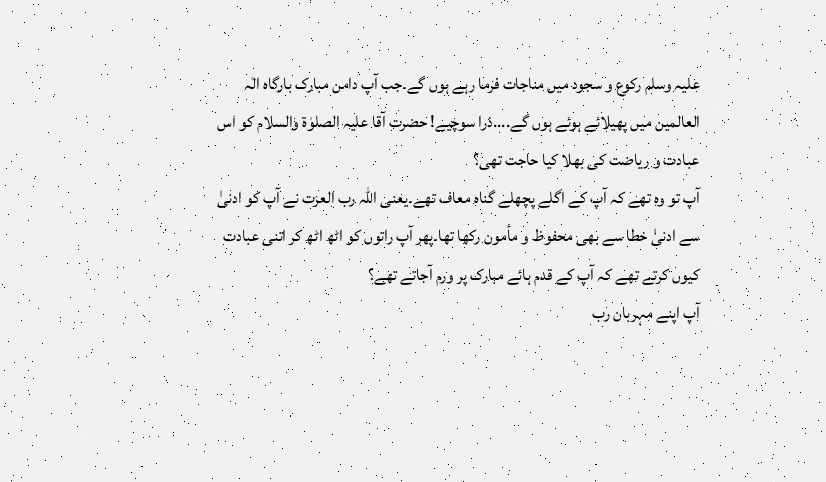علیہ وسلم رکوع و سجود میں مناجات فرما رہے ہوں گے۔جب آپ دامن مبارک بارگاہ الٰہ العالمین میں پھیلائے ہوئے ہوں گے....ذرا سوچیے! حضرت آقا علیہ الصلوٰۃ والسلام کو اس عبادت و ریاضت کی بھلا کیا حاجت تھی؟
آپ تو وہ تھے کہ آپ کے اگلے پچھلے گناہ معاف تھے۔یعنی اللہ رب العزت نے آپ کو ادنیٰ سے ادنیٰ خطا سے بھی محفوظ و مأمون رکھا تھا۔پھر آپ راتوں کو اٹھ اٹھ کر اتنی عبادت کیوں کرتے تھے کہ آپ کے قدم ہائے مبارک پر ورم آجاتے تھے؟
آپ اپنے مہربان رب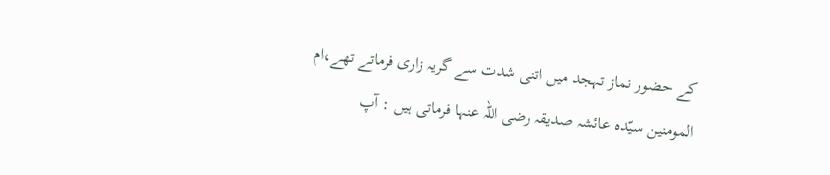کے حضور نماز تہجد میں اتنی شدت سے گریہ زاری فرماتے تھے،ام المومنین سیّدہ عائشہ صدیقہ رضی اللہ عنہا فرماتی ہیں : آپ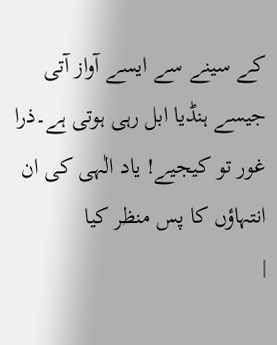کے سینے سے ایسے آواز آتی جیسے ہنڈیا ابل رہی ہوتی ہے۔ذرا غور تو کیجیے! یاد الٰہی کی ان انتہاؤں کا پس منظر کیا
|